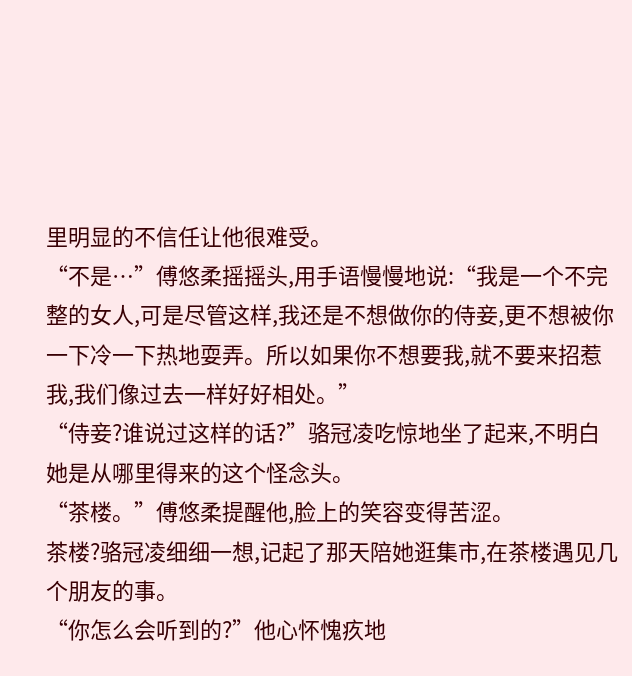里明显的不信任让他很难受。
“不是…”傅悠柔摇摇头,用手语慢慢地说:“我是一个不完整的女人,可是尽管这样,我还是不想做你的侍妾,更不想被你一下冷一下热地耍弄。所以如果你不想要我,就不要来招惹我,我们像过去一样好好相处。”
“侍妾?谁说过这样的话?”骆冠凌吃惊地坐了起来,不明白她是从哪里得来的这个怪念头。
“茶楼。”傅悠柔提醒他,脸上的笑容变得苦涩。
茶楼?骆冠凌细细一想,记起了那天陪她逛集市,在茶楼遇见几个朋友的事。
“你怎么会听到的?”他心怀愧疚地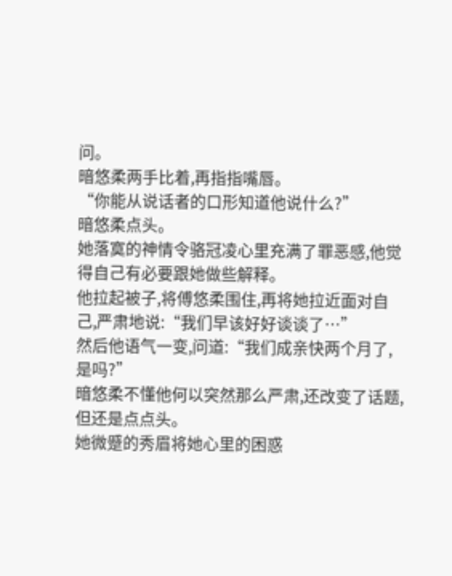问。
暗悠柔两手比着,再指指嘴唇。
“你能从说话者的口形知道他说什么?”
暗悠柔点头。
她落寞的神情令骆冠凌心里充满了罪恶感,他觉得自己有必要跟她做些解释。
他拉起被子,将傅悠柔围住,再将她拉近面对自己,严肃地说:“我们早该好好谈谈了…”
然后他语气一变,问道:“我们成亲快两个月了,是吗?”
暗悠柔不懂他何以突然那么严肃,还改变了话题,但还是点点头。
她微蹙的秀眉将她心里的困惑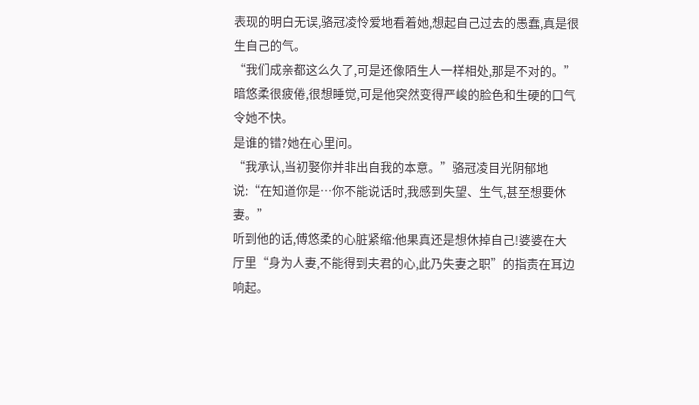表现的明白无误,骆冠凌怜爱地看着她,想起自己过去的愚蠢,真是很生自己的气。
“我们成亲都这么久了,可是还像陌生人一样相处,那是不对的。”
暗悠柔很疲倦,很想睡觉,可是他突然变得严峻的脸色和生硬的口气令她不快。
是谁的错?她在心里问。
“我承认,当初娶你并非出自我的本意。”骆冠凌目光阴郁地说:“在知道你是…你不能说话时,我感到失望、生气,甚至想要休妻。”
听到他的话,傅悠柔的心脏紧缩:他果真还是想休掉自己!婆婆在大厅里“身为人妻,不能得到夫君的心,此乃失妻之职”的指责在耳边响起。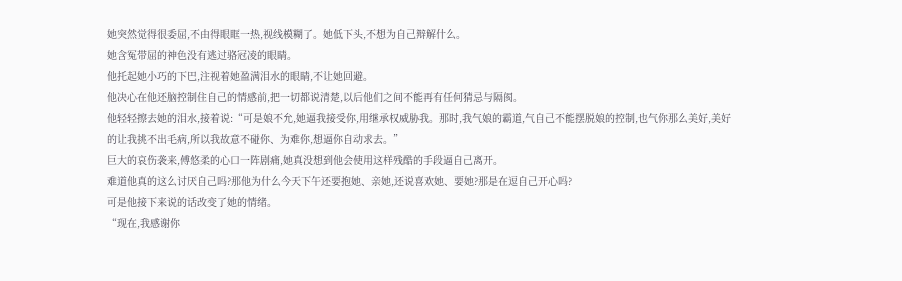她突然觉得很委屈,不由得眼眶一热,视线模糊了。她低下头,不想为自己辩解什么。
她含冤带屈的神色没有逃过骆冠凌的眼睛。
他托起她小巧的下巴,注视着她盈满泪水的眼睛,不让她回避。
他决心在他还脑控制住自己的情感前,把一切都说清楚,以后他们之间不能再有任何猜忌与隔阂。
他轻轻擦去她的泪水,接着说:“可是娘不允,她逼我接受你,用继承权威胁我。那时,我气娘的霸道,气自己不能摆脱娘的控制,也气你那么美好,美好的让我挑不出毛病,所以我故意不碰你、为难你,想逼你自动求去。”
巨大的哀伤袭来,傅悠柔的心口一阵剧痛,她真没想到他会使用这样残酷的手段逼自己离开。
难道他真的这么讨厌自己吗?那他为什么今天下午还要抱她、亲她,还说喜欢她、要她?那是在逗自己开心吗?
可是他接下来说的话改变了她的情绪。
“现在,我感谢你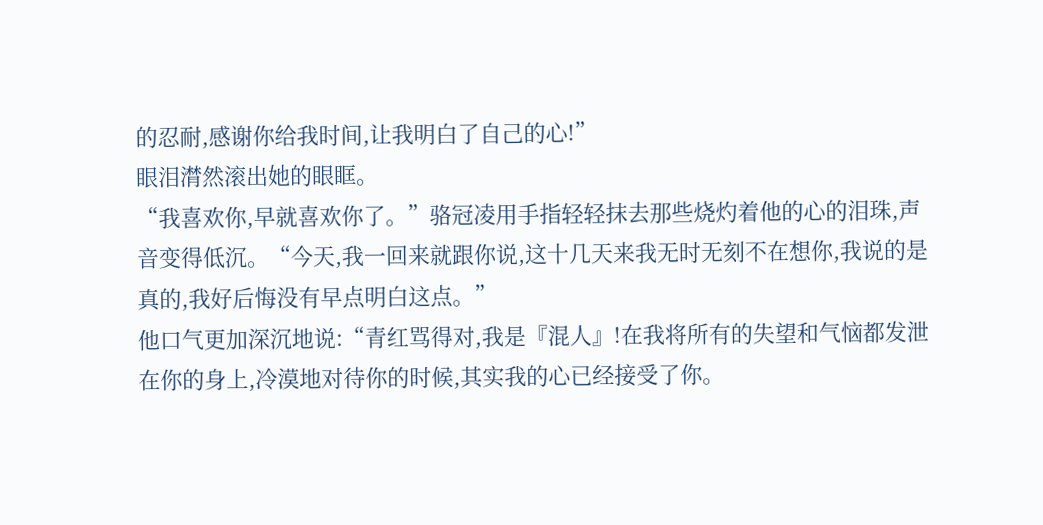的忍耐,感谢你给我时间,让我明白了自己的心!”
眼泪潸然滚出她的眼眶。
“我喜欢你,早就喜欢你了。”骆冠凌用手指轻轻抹去那些烧灼着他的心的泪珠,声音变得低沉。“今天,我一回来就跟你说,这十几天来我无时无刻不在想你,我说的是真的,我好后悔没有早点明白这点。”
他口气更加深沉地说:“青红骂得对,我是『混人』!在我将所有的失望和气恼都发泄在你的身上,冷漠地对待你的时候,其实我的心已经接受了你。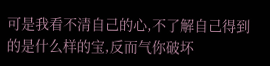可是我看不清自己的心,不了解自己得到的是什么样的宝,反而气你破坏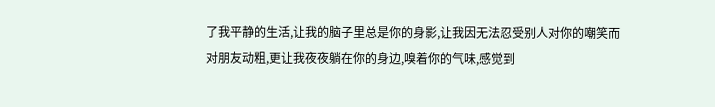了我平静的生活,让我的脑子里总是你的身影,让我因无法忍受别人对你的嘲笑而对朋友动粗,更让我夜夜躺在你的身边,嗅着你的气味,感觉到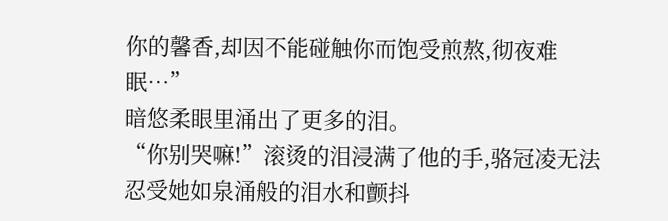你的馨香,却因不能碰触你而饱受煎熬,彻夜难眠…”
暗悠柔眼里涌出了更多的泪。
“你别哭嘛!”滚烫的泪浸满了他的手,骆冠凌无法忍受她如泉涌般的泪水和颤抖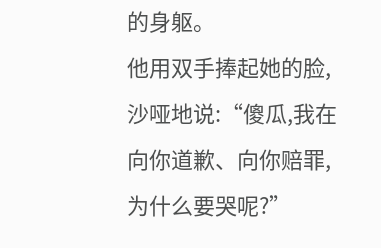的身躯。
他用双手捧起她的脸,沙哑地说:“傻瓜,我在向你道歉、向你赔罪,为什么要哭呢?”